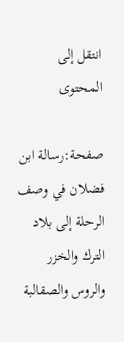انتقل إلى المحتوى

صفحة:رسالة ابن فضلان في وصف الرحلة إلى بلاد الترك والخزر والروس والصقالبة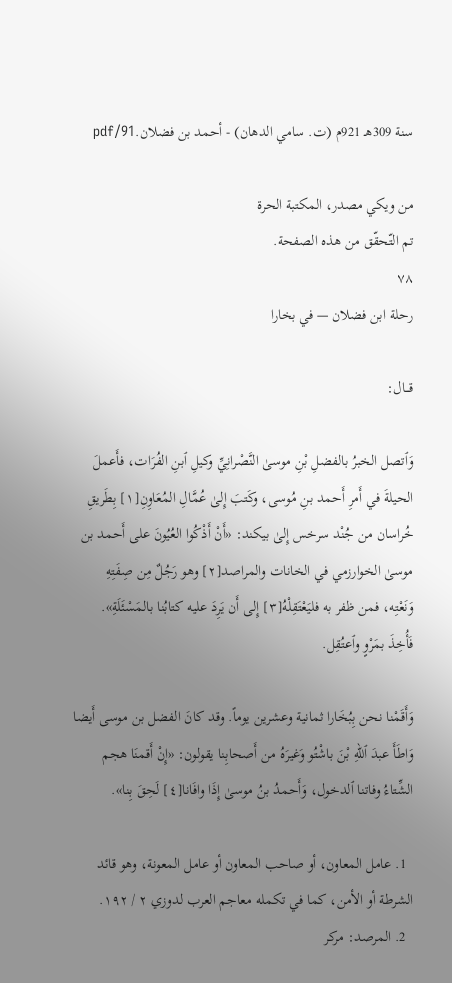سنة 309هـ 921م (ت. سامي الدهان) - أحمد بن فضلان.pdf/91

من ويكي مصدر، المكتبة الحرة
تم التّحقّق من هذه الصفحة.
٧٨
رحلة ابن فضلان — في بخارا

قـــال:

وَٱتصل الخبرُ بالفضلِ بْنِ موسىٰ النَّصْرانِيِّ وكيلِ ٱبنِ الفُرَات، فأَعملَ الحيلةَ في أَمرِ أَحمد بنِ مُوسى، وكَتبَ إِلىٰ عُمَّالِ المُعَاوِنِ[١] بِطَريقِ خُراسان من جُنْد سرخس إِلىٰ بيكند: «أَنْ أَذْكُوا العُيُونَ على أَحمد بن موسىٰ الخوارزمي في الخانات والمراصد[٢] وهو رَجُلٌ مِن صِفَتِهِ وَنَعْتِه، فمن ظفر به فليَعْتَقِلْهُ[٣] إِلى أَن يَرِدَ عليه كتابُنا بالمَسْئَلَةِ». فَأُخِذَ بمَرْوٍ وٱعتُقِل.

وَأَقَمْنا نحن بِبُخَارا ثمانية وعشرين يوماً. وقد كانَ الفضل بن موسى أَيضا وَاطَأَ عبدَ ٱللهِ بْنَ باشْتُو وَغيرَهُ من أَصحابِنا يقولون: «إِنْ أَقمنَا هجم الشِّتاءُ وفاتنا ٱلدخول، وَأَحمدُ بنُ موسىٰ إِذَا وافَانا[٤] لَحِقَ بِنا».

  1. عامل المعاون، أو صاحب المعاون أو عامل المعونة، وهو قائد الشرطة أو الأمن، كما في تكمله معاجم العرب لدوزي ٢ / ١٩٢.
  2. المرصد: مرکر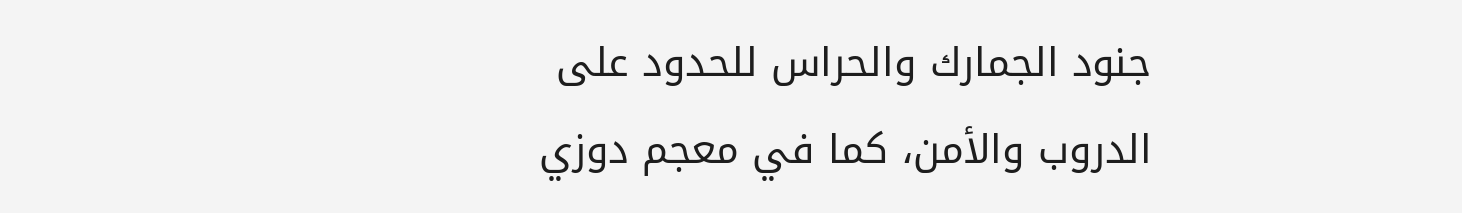جنود الجمارك والحراس للحدود على الدروب والأمن، كما في معجم دوزي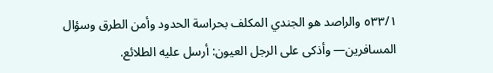٥٣٣/١ والراصد هو الجندي المكلف بحراسة الحدود وأمن الطرق وسؤال المسافرين— وأذكى على الرجل العيون: أرسل عليه الطلائع.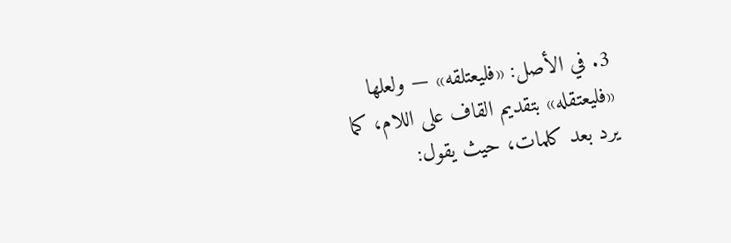3. في الأصل: «فليعتلقه» — ولعلها «فليعتقله» بتقديم القاف على اللام، كما يرد بعد كلمات، حيث يقول: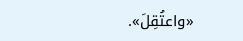«واعتُقِلَ».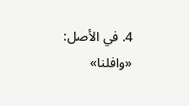4. في الأصل: «وافلنا»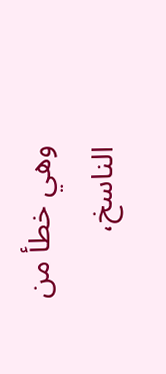وهي خطأ من الناسخ،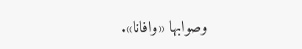وصوابها «وافانا».